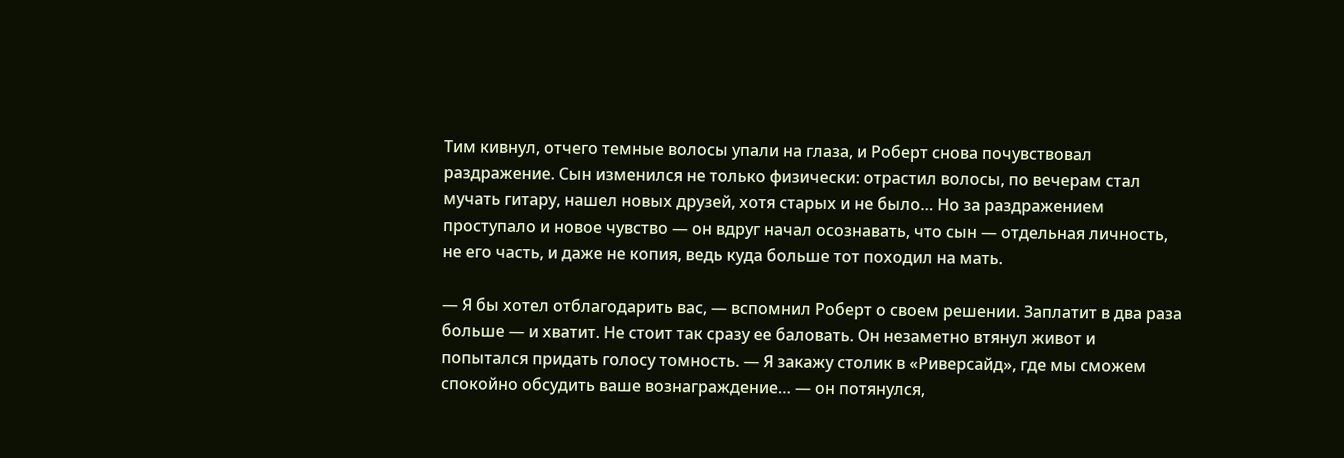Тим кивнул, отчего темные волосы упали на глаза, и Роберт снова почувствовал раздражение. Сын изменился не только физически: отрастил волосы, по вечерам стал мучать гитару, нашел новых друзей, хотя старых и не было… Но за раздражением проступало и новое чувство — он вдруг начал осознавать, что сын — отдельная личность, не его часть, и даже не копия, ведь куда больше тот походил на мать.

— Я бы хотел отблагодарить вас, — вспомнил Роберт о своем решении. Заплатит в два раза больше — и хватит. Не стоит так сразу ее баловать. Он незаметно втянул живот и попытался придать голосу томность. — Я закажу столик в «Риверсайд», где мы сможем спокойно обсудить ваше вознаграждение… — он потянулся,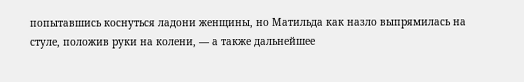попытавшись коснуться ладони женщины, но Матильда как назло выпрямилась на стуле, положив руки на колени, — а также дальнейшее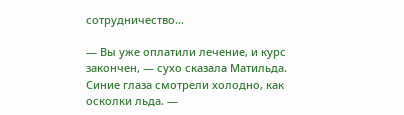сотрудничество…

— Вы уже оплатили лечение, и курс закончен, — сухо сказала Матильда. Синие глаза смотрели холодно, как осколки льда. —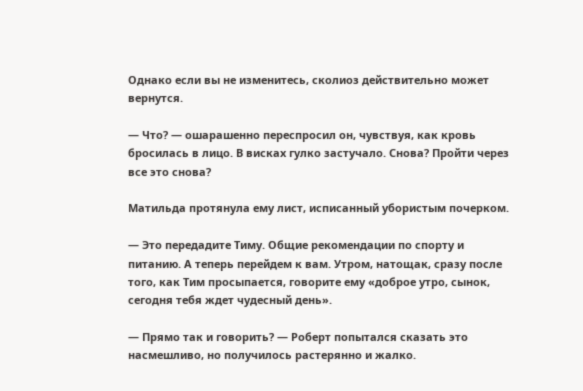Однако если вы не изменитесь, сколиоз действительно может вернутся.

— Что? — ошарашенно переспросил он, чувствуя, как кровь бросилась в лицо. В висках гулко застучало. Снова? Пройти через все это снова?

Матильда протянула ему лист, исписанный убористым почерком.

— Это передадите Тиму. Общие рекомендации по спорту и питанию. А теперь перейдем к вам. Утром, натощак, сразу после того, как Тим просыпается, говорите ему «доброе утро, сынок, сегодня тебя ждет чудесный день».

— Прямо так и говорить? — Роберт попытался сказать это насмешливо, но получилось растерянно и жалко.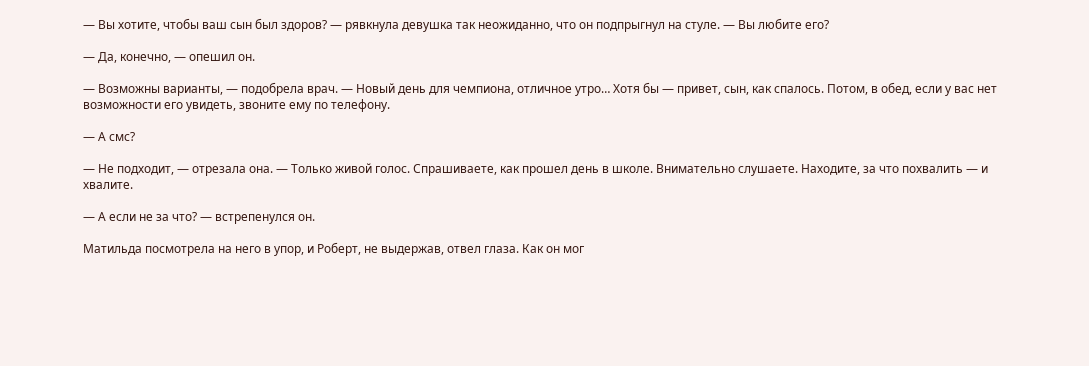— Вы хотите, чтобы ваш сын был здоров? — рявкнула девушка так неожиданно, что он подпрыгнул на стуле. — Вы любите его?

— Да, конечно, — опешил он.

— Возможны варианты, — подобрела врач. — Новый день для чемпиона, отличное утро… Хотя бы — привет, сын, как спалось. Потом, в обед, если у вас нет возможности его увидеть, звоните ему по телефону.

— А смс?

— Не подходит, — отрезала она. — Только живой голос. Спрашиваете, как прошел день в школе. Внимательно слушаете. Находите, за что похвалить — и хвалите.

— А если не за что? — встрепенулся он.

Матильда посмотрела на него в упор, и Роберт, не выдержав, отвел глаза. Как он мог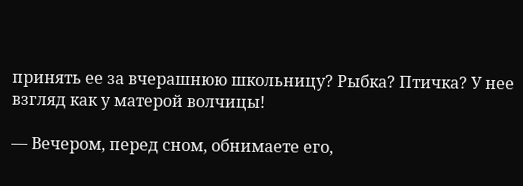принять ее за вчерашнюю школьницу? Рыбка? Птичка? У нее взгляд как у матерой волчицы!

— Вечером, перед сном, обнимаете его,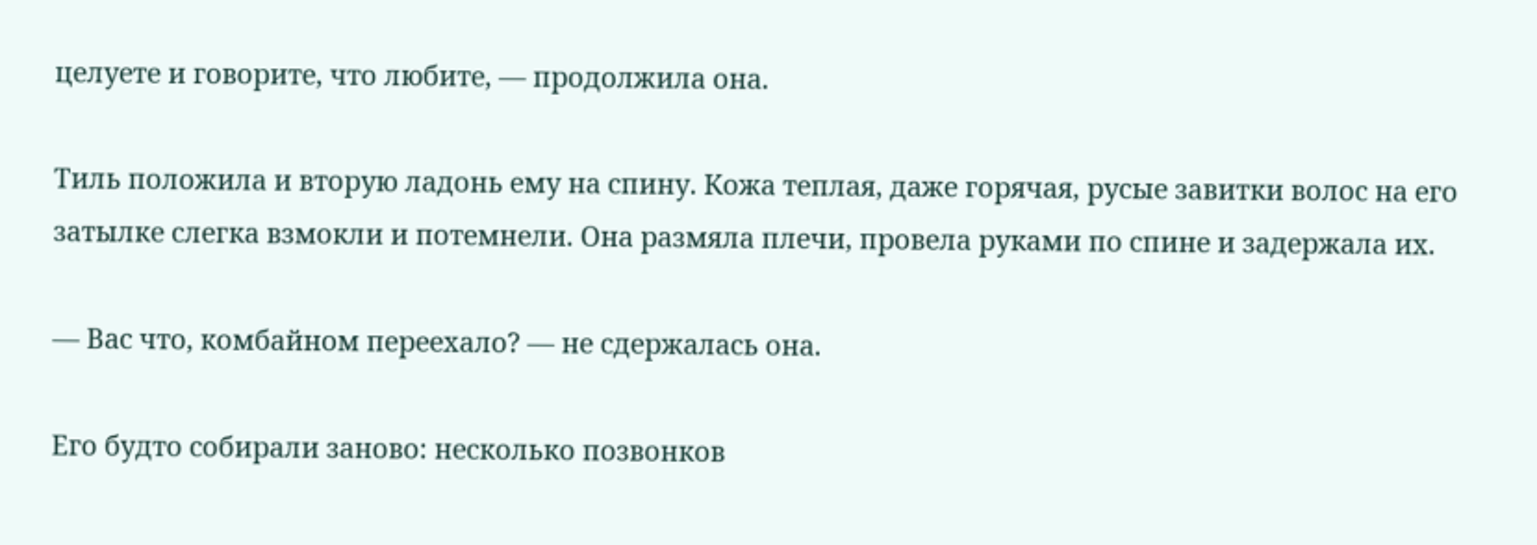целуете и говорите, что любите, — продолжила она.

Тиль положила и вторую ладонь ему на спину. Кожа теплая, даже горячая, русые завитки волос на его затылке слегка взмокли и потемнели. Она размяла плечи, провела руками по спине и задержала их.

— Вас что, комбайном переехало? — не сдержалась она.

Его будто собирали заново: несколько позвонков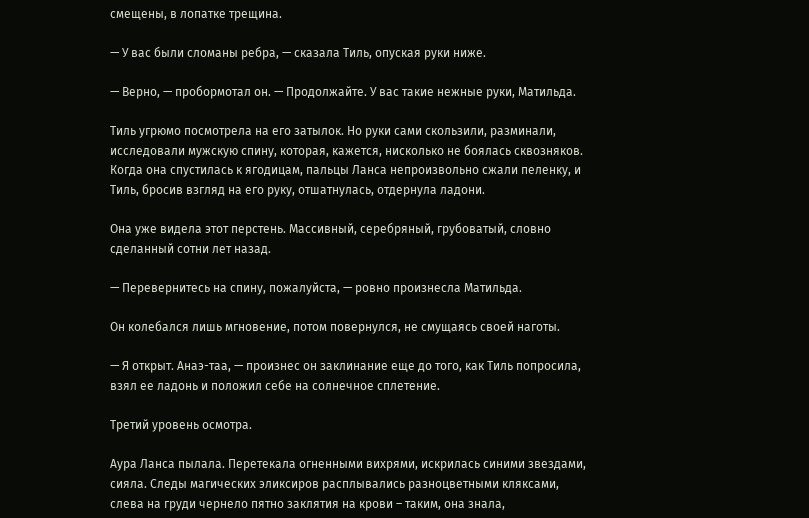смещены, в лопатке трещина.

— У вас были сломаны ребра, — сказала Тиль, опуская руки ниже.

— Верно, — пробормотал он. — Продолжайте. У вас такие нежные руки, Матильда.

Тиль угрюмо посмотрела на его затылок. Но руки сами скользили, разминали, исследовали мужскую спину, которая, кажется, нисколько не боялась сквозняков. Когда она спустилась к ягодицам, пальцы Ланса непроизвольно сжали пеленку, и Тиль, бросив взгляд на его руку, отшатнулась, отдернула ладони.

Она уже видела этот перстень. Массивный, серебряный, грубоватый, словно сделанный сотни лет назад.

— Перевернитесь на спину, пожалуйста, — ровно произнесла Матильда.

Он колебался лишь мгновение, потом повернулся, не смущаясь своей наготы.

— Я открыт. Анаэ-таа, — произнес он заклинание еще до того, как Тиль попросила, взял ее ладонь и положил себе на солнечное сплетение.

Третий уровень осмотра.

Аура Ланса пылала. Перетекала огненными вихрями, искрилась синими звездами, сияла. Следы магических эликсиров расплывались разноцветными кляксами, слева на груди чернело пятно заклятия на крови – таким, она знала,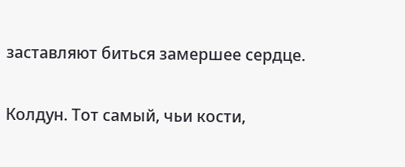заставляют биться замершее сердце.

Колдун. Тот самый, чьи кости,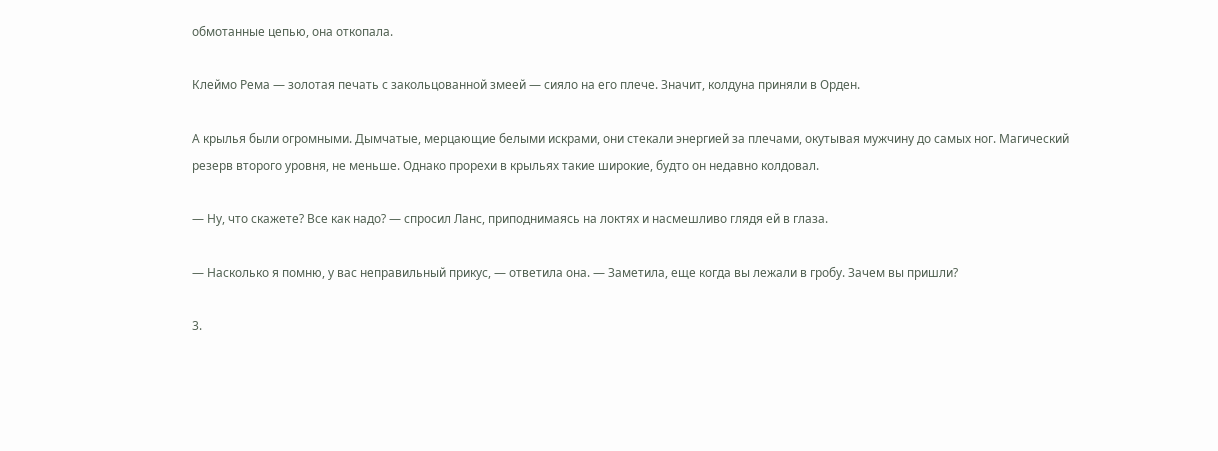обмотанные цепью, она откопала.

Клеймо Рема — золотая печать с закольцованной змеей — сияло на его плече. Значит, колдуна приняли в Орден.

А крылья были огромными. Дымчатые, мерцающие белыми искрами, они стекали энергией за плечами, окутывая мужчину до самых ног. Магический резерв второго уровня, не меньше. Однако прорехи в крыльях такие широкие, будто он недавно колдовал.

— Ну, что скажете? Все как надо? — спросил Ланс, приподнимаясь на локтях и насмешливо глядя ей в глаза.

— Насколько я помню, у вас неправильный прикус, — ответила она. — Заметила, еще когда вы лежали в гробу. Зачем вы пришли?

3.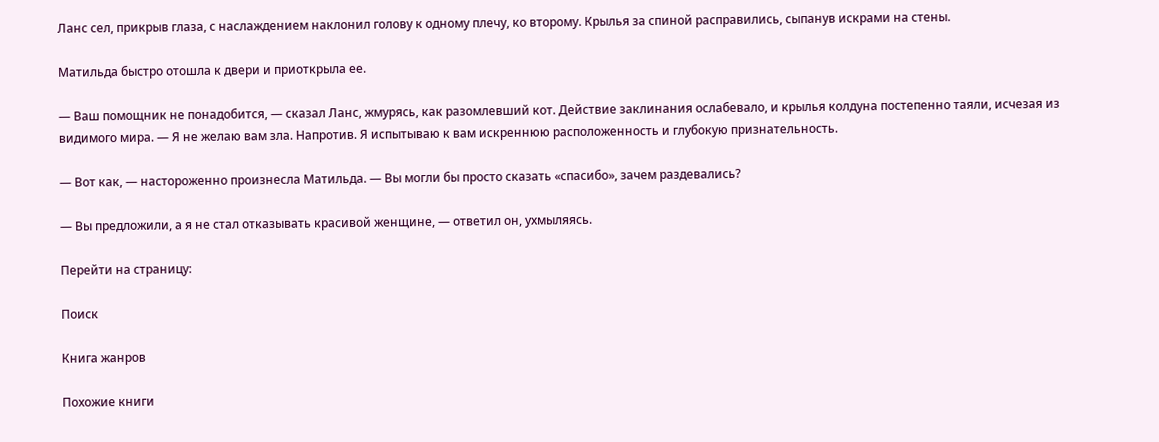Ланс сел, прикрыв глаза, с наслаждением наклонил голову к одному плечу, ко второму. Крылья за спиной расправились, сыпанув искрами на стены.

Матильда быстро отошла к двери и приоткрыла ее.

— Ваш помощник не понадобится, — сказал Ланс, жмурясь, как разомлевший кот. Действие заклинания ослабевало, и крылья колдуна постепенно таяли, исчезая из видимого мира. — Я не желаю вам зла. Напротив. Я испытываю к вам искреннюю расположенность и глубокую признательность.

— Вот как, — настороженно произнесла Матильда. — Вы могли бы просто сказать «спасибо», зачем раздевались?

— Вы предложили, а я не стал отказывать красивой женщине, — ответил он, ухмыляясь.

Перейти на страницу:

Поиск

Книга жанров

Похожие книги